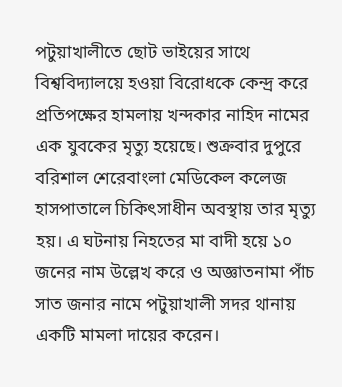পটুয়াখালীতে ছোট ভাইয়ের সাথে বিশ্ববিদ্যালয়ে হওয়া বিরোধকে কেন্দ্র করে প্রতিপক্ষের হামলায় খন্দকার নাহিদ নামের এক যুবকের মৃত্যু হয়েছে। শুক্রবার দুপুরে বরিশাল শেরেবাংলা মেডিকেল কলেজ হাসপাতালে চিকিৎসাধীন অবস্থায় তার মৃত্যু হয়। এ ঘটনায় নিহতের মা বাদী হয়ে ১০ জনের নাম উল্লেখ করে ও অজ্ঞাতনামা পাঁচ সাত জনার নামে পটুয়াখালী সদর থানায় একটি মামলা দায়ের করেন।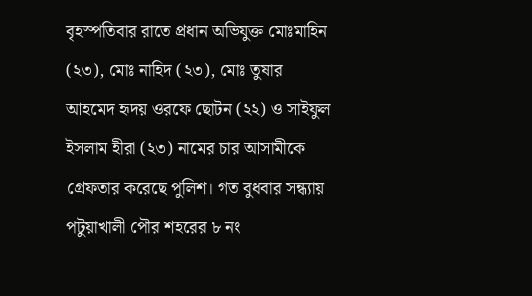বৃহস্পতিবার রাতে প্রধান অভিযুক্ত মোঃমাহিন (২৩), মোঃ নাহিদ (২৩), মোঃ তুষার আহমেদ হৃদয় ওরফে ছোটন (২২) ও সাইফুল ইসলাম হীরা (২৩) নামের চার আসামীকে গ্রেফতার করেছে পুলিশ। গত বুধবার সন্ধ্যায় পটুয়াখালী পৌর শহরের ৮ নং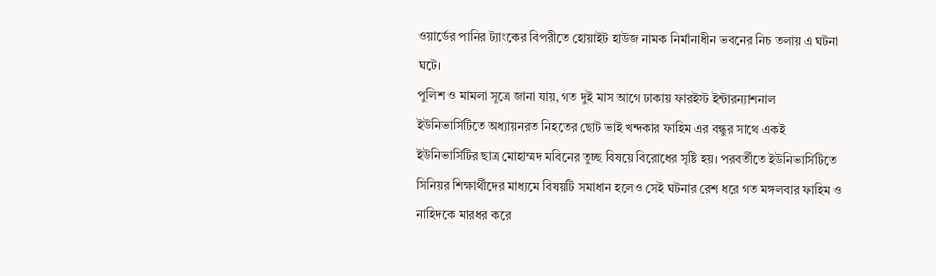ওয়ার্ডের পানির ট্যাংকের বিপরীতে হোয়াইট হাউজ নামক নির্মানাধীন ভবনের নিচ তলায় এ ঘটনা ঘটে।
পুলিশ ও মামলা সূত্রে জানা যায়, গত দুই মাস আগে ঢাকায় ফারইস্ট ইন্টারন্যাশনাল ইউনিভার্সিটিতে অধ্যায়নরত নিহতের ছোট ভাই খন্দকার ফাহিম এর বন্ধুর সাথে একই ইউনিভার্সিটির ছাত্র মোহাম্মদ মবিনের তুচ্ছ বিষয়ে বিরোধের সৃষ্টি হয়। পরবর্তীতে ইউনিভার্সিটিতে সিনিয়র শিক্ষার্থীদের মাধ্যমে বিষয়টি সমাধান হলেও সেই ঘটনার রেশ ধরে গত মঙ্গলবার ফাহিম ও নাহিদকে মারধর করে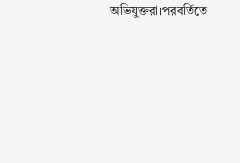অভিযুক্তরা।পরবর্তিতে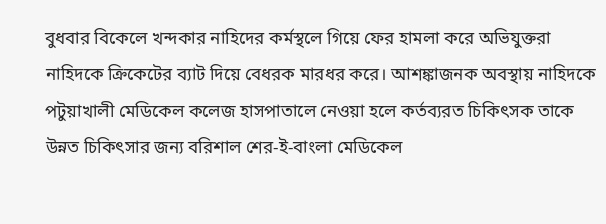বুধবার বিকেলে খন্দকার নাহিদের কর্মস্থলে গিয়ে ফের হামলা করে অভিযুক্তরা নাহিদকে ক্রিকেটের ব্যাট দিয়ে বেধরক মারধর করে। আশঙ্কাজনক অবস্থায় নাহিদকে পটুয়াখালী মেডিকেল কলেজ হাসপাতালে নেওয়া হলে কর্তব্যরত চিকিৎসক তাকে উন্নত চিকিৎসার জন্য বরিশাল শের-ই-বাংলা মেডিকেল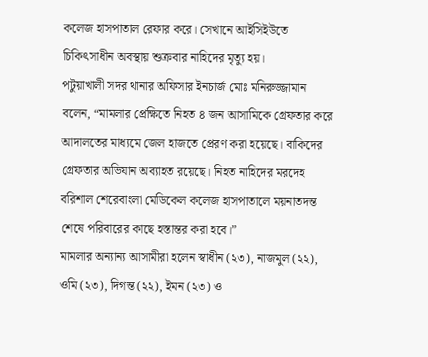কলেজ হাসপাতাল রেফার করে। সেখানে আইসিইউতে চিকিৎসাধীন অবস্থায় শুক্রবার নাহিদের মৃত্যু হয়।
পটুয়াখালী সদর থানার অফিসার ইনচার্জ মোঃ মনিরুজ্জামান বলেন, “মামলার প্রেক্ষিতে নিহত ৪ জন আসামিকে গ্রেফতার করে আদালতের মাধ্যমে জেল হাজতে প্রেরণ করা হয়েছে। বাকিদের গ্রেফতার অভিযান অব্যাহত রয়েছে। নিহত নাহিদের মরদেহ বরিশাল শেরেবাংলা মেডিকেল কলেজ হাসপাতালে ময়নাতদন্ত শেষে পরিবারের কাছে হস্তান্তর করা হবে।”
মামলার অন্যান্য আসামীরা হলেন স্বাধীন (২৩), নাজমুল (২২), ওমি (২৩), দিগন্ত (২২), ইমন (২৩) ও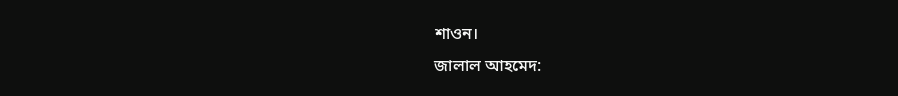শাওন।
জালাল আহমেদ: